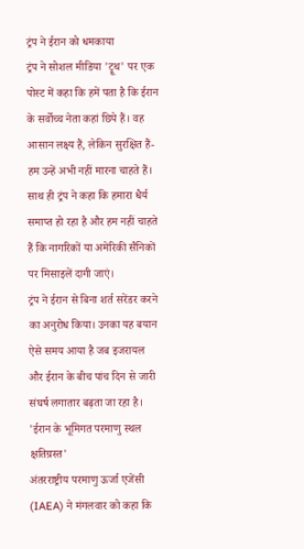ट्रंप ने ईरान को धमकाया
ट्रंप ने सोशल मीडिया 'ट्रूथ' पर एक पोस्ट में कहा कि हमें पता है कि ईरान के सर्वोच्च नेता कहां छिपे हैं। वह आसान लक्ष्य हैं, लेकिन सुरक्षित हैं- हम उन्हें अभी नहीं मारना चाहते हैं। साथ ही ट्रंप ने कहा कि हमारा धैर्य समाप्त हो रहा है और हम नहीं चाहते हैं कि नागरिकों या अमेरिकी सैनिकों पर मिसाइलें दागी जाएं।
ट्रंप ने ईरान से बिना शर्त सरेंडर करने का अनुरोध किया। उनका यह बयान ऐसे समय आया है जब इजरायल और ईरान के बीच पांच दिन से जारी संघर्ष लगातार बढ़ता जा रहा है।
'ईरान के भूमिगत परमाणु स्थल क्षतिग्रस्त'
अंतरराष्ट्रीय परमाणु ऊर्जा एजेंसी (IAEA) ने मंगलवार को कहा कि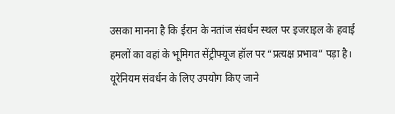उसका मानना है कि ईरान के नतांज संवर्धन स्थल पर इजराइल के हवाई हमलों का वहां के भूमिगत सेंट्रीफ्यूज हॉल पर “प्रत्यक्ष प्रभाव” पड़ा है। यूरेनियम संवर्धन के लिए उपयोग किए जाने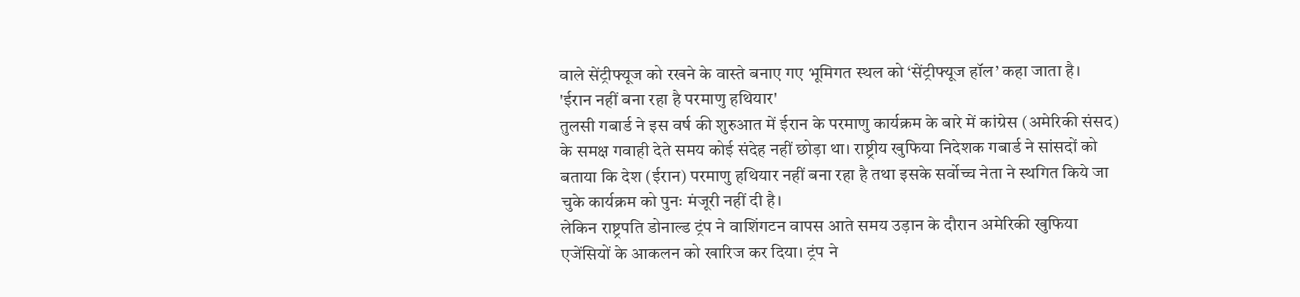वाले सेंट्रीफ्यूज को रखने के वास्ते बनाए गए भूमिगत स्थल को ‘सेंट्रीफ्यूज हॉल’ कहा जाता है।
'ईरान नहीं बना रहा है परमाणु हथियार'
तुलसी गबार्ड ने इस वर्ष की शुरुआत में ईरान के परमाणु कार्यक्रम के बारे में कांग्रेस (अमेरिकी संसद) के समक्ष गवाही देते समय कोई संदेह नहीं छोड़ा था। राष्ट्रीय खुफिया निदेशक गबार्ड ने सांसदों को बताया कि देश (ईरान) परमाणु हथियार नहीं बना रहा है तथा इसके सर्वोच्च नेता ने स्थगित किये जा चुके कार्यक्रम को पुनः मंजूरी नहीं दी है।
लेकिन राष्ट्रपति डोनाल्ड ट्रंप ने वाशिंगटन वापस आते समय उड़ान के दौरान अमेरिकी खुफिया एजेंसियों के आकलन को खारिज कर दिया। ट्रंप ने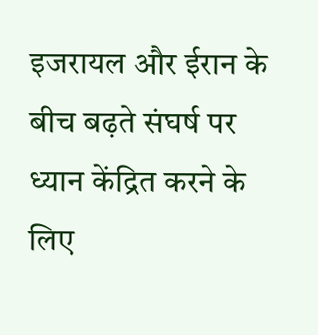इजरायल और ईरान के बीच बढ़ते संघर्ष पर ध्यान केंद्रित करने के लिए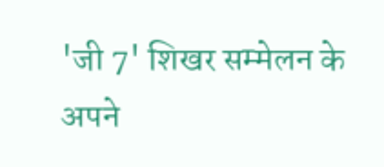'जी 7' शिखर सम्मेलन के अपने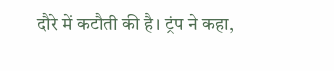दौरे में कटौती की है। ट्रंप ने कहा,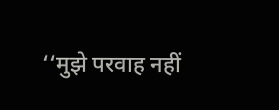‘‘मुझे परवाह नहीं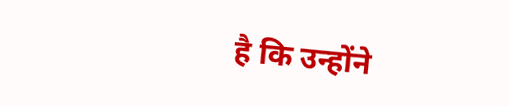है कि उन्होंने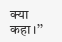क्या कहा।’’